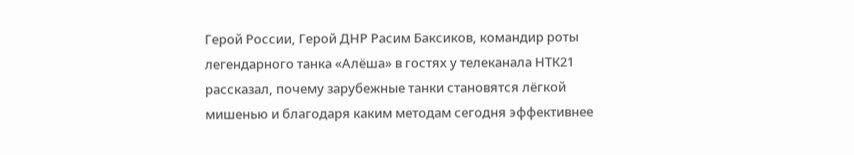Герой России, Герой ДНР Расим Баксиков, командир роты легендарного танка «Алёша» в гостях у телеканала НТК21 рассказал, почему зарубежные танки становятся лёгкой мишенью и благодаря каким методам сегодня эффективнее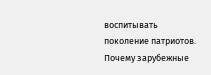воспитывать поколение патриотов.
Почему зарубежные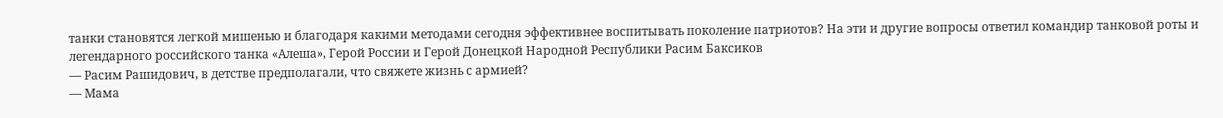танки становятся легкой мишенью и благодаря какими методами сегодня эффективнее воспитывать поколение патриотов? На эти и другие вопросы ответил командир танковой роты и легендарного российского танка «Алеша», Герой России и Герой Донецкой Народной Республики Расим Баксиков
— Расим Рашидович, в детстве предполагали, что свяжете жизнь с армией?
— Мама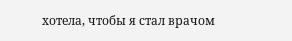хотела, чтобы я стал врачом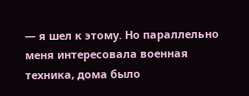— я шел к этому. Но параллельно меня интересовала военная техника, дома было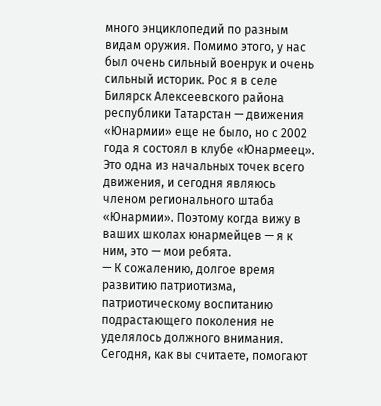много энциклопедий по разным видам оружия. Помимо этого, у нас был очень сильный военрук и очень сильный историк. Рос я в селе Билярск Алексеевского района республики Татарстан — движения «Юнармии» еще не было, но с 2002 года я состоял в клубе «Юнармеец». Это одна из начальных точек всего движения, и сегодня являюсь членом регионального штаба «Юнармии». Поэтому когда вижу в ваших школах юнармейцев — я к ним, это — мои ребята.
— К сожалению, долгое время развитию патриотизма, патриотическому воспитанию подрастающего поколения не уделялось должного внимания. Сегодня, как вы считаете, помогают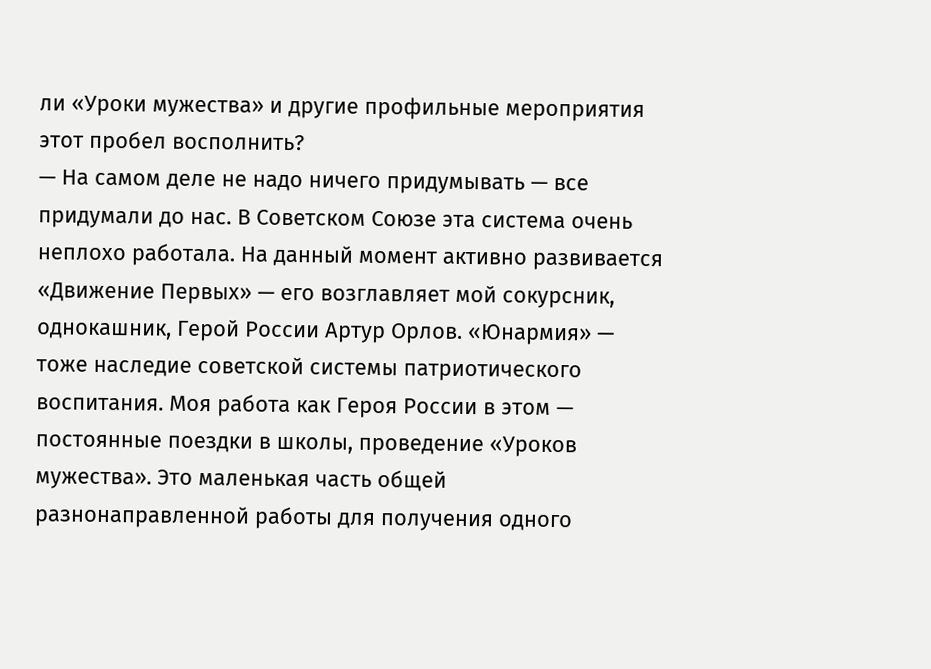ли «Уроки мужества» и другие профильные мероприятия этот пробел восполнить?
— На самом деле не надо ничего придумывать — все придумали до нас. В Советском Союзе эта система очень неплохо работала. На данный момент активно развивается «Движение Первых» — его возглавляет мой сокурсник, однокашник, Герой России Артур Орлов. «Юнармия» — тоже наследие советской системы патриотического воспитания. Моя работа как Героя России в этом — постоянные поездки в школы, проведение «Уроков мужества». Это маленькая часть общей разнонаправленной работы для получения одного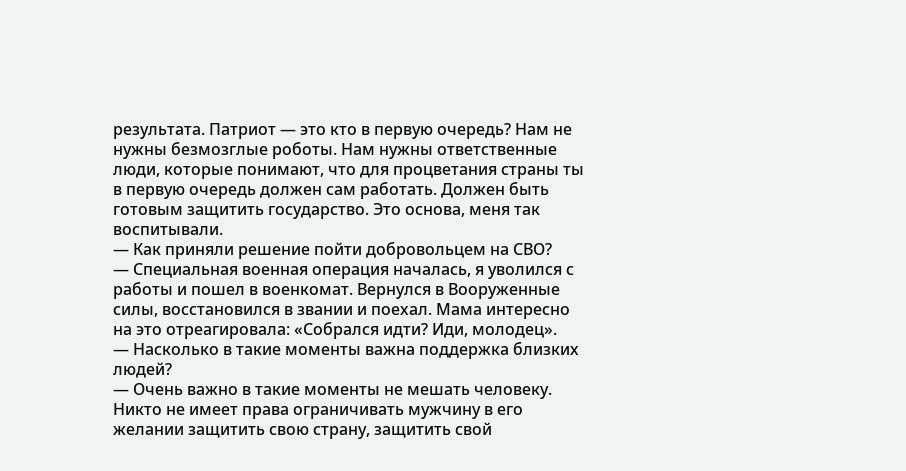результата. Патриот — это кто в первую очередь? Нам не нужны безмозглые роботы. Нам нужны ответственные люди, которые понимают, что для процветания страны ты в первую очередь должен сам работать. Должен быть готовым защитить государство. Это основа, меня так воспитывали.
— Как приняли решение пойти добровольцем на СВО?
— Специальная военная операция началась, я уволился с работы и пошел в военкомат. Вернулся в Вооруженные силы, восстановился в звании и поехал. Мама интересно
на это отреагировала: «Собрался идти? Иди, молодец».
— Насколько в такие моменты важна поддержка близких людей?
— Очень важно в такие моменты не мешать человеку. Никто не имеет права ограничивать мужчину в его желании защитить свою страну, защитить свой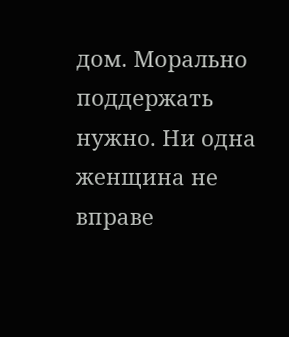дом. Морально поддержать нужно. Ни одна женщина не вправе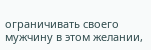ограничивать своего мужчину в этом желании,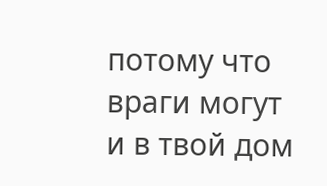потому что враги могут и в твой дом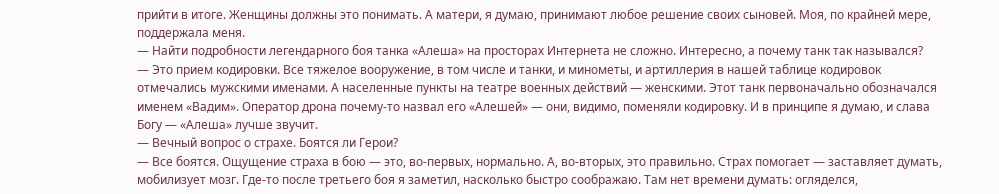прийти в итоге. Женщины должны это понимать. А матери, я думаю, принимают любое решение своих сыновей. Моя, по крайней мере, поддержала меня.
— Найти подробности легендарного боя танка «Алеша» на просторах Интернета не сложно. Интересно, а почему танк так назывался?
— Это прием кодировки. Все тяжелое вооружение, в том числе и танки, и минометы, и артиллерия в нашей таблице кодировок отмечались мужскими именами. А населенные пункты на театре военных действий — женскими. Этот танк первоначально обозначался именем «Вадим». Оператор дрона почему-то назвал его «Алешей» — они, видимо, поменяли кодировку. И в принципе я думаю, и слава Богу — «Алеша» лучше звучит.
— Вечный вопрос о страхе. Боятся ли Герои?
— Все боятся. Ощущение страха в бою — это, во-первых, нормально. А, во-вторых, это правильно. Страх помогает — заставляет думать, мобилизует мозг. Где-то после третьего боя я заметил, насколько быстро соображаю. Там нет времени думать: огляделся,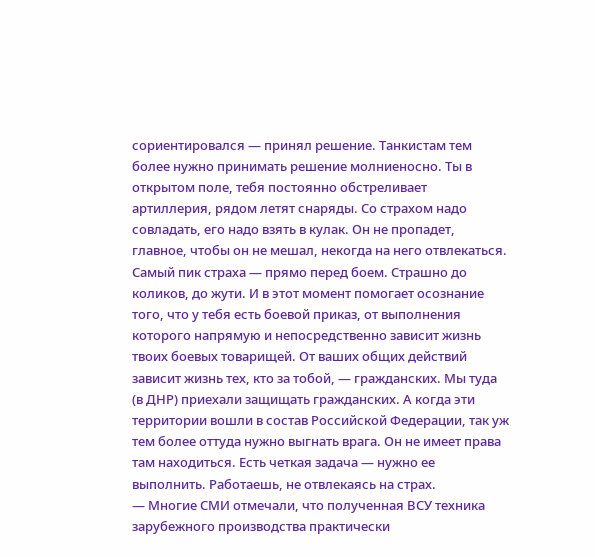сориентировался — принял решение. Танкистам тем более нужно принимать решение молниеносно. Ты в открытом поле, тебя постоянно обстреливает артиллерия, рядом летят снаряды. Со страхом надо совладать, его надо взять в кулак. Он не пропадет, главное, чтобы он не мешал, некогда на него отвлекаться. Самый пик страха — прямо перед боем. Страшно до коликов, до жути. И в этот момент помогает осознание того, что у тебя есть боевой приказ, от выполнения которого напрямую и непосредственно зависит жизнь твоих боевых товарищей. От ваших общих действий зависит жизнь тех, кто за тобой, — гражданских. Мы туда (в ДНР) приехали защищать гражданских. А когда эти территории вошли в состав Российской Федерации, так уж тем более оттуда нужно выгнать врага. Он не имеет права там находиться. Есть четкая задача — нужно ее выполнить. Работаешь, не отвлекаясь на страх.
— Многие СМИ отмечали, что полученная ВСУ техника зарубежного производства практически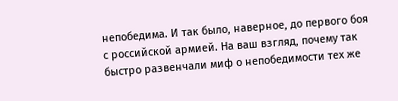непобедима. И так было, наверное, до первого боя с российской армией. На ваш взгляд, почему так быстро развенчали миф о непобедимости тех же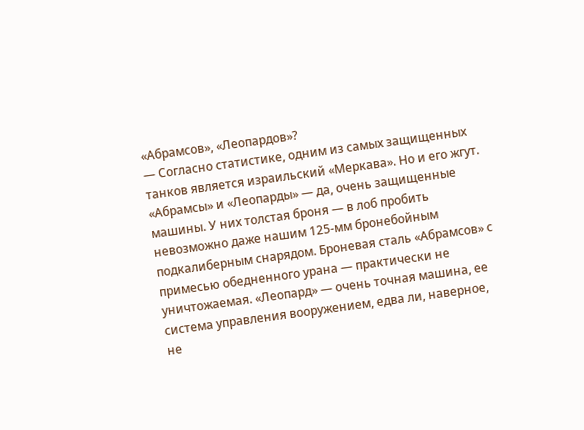«Абрамсов», «Леопардов»?
— Согласно статистике, одним из самых защищенных танков является израильский «Меркава». Но и его жгут. «Абрамсы» и «Леопарды» — да, очень защищенные машины. У них толстая броня — в лоб пробить невозможно даже нашим 125-мм бронебойным подкалиберным снарядом. Броневая сталь «Абрамсов» с примесью обедненного урана — практически не уничтожаемая. «Леопард» — очень точная машина, ее система управления вооружением, едва ли, наверное, не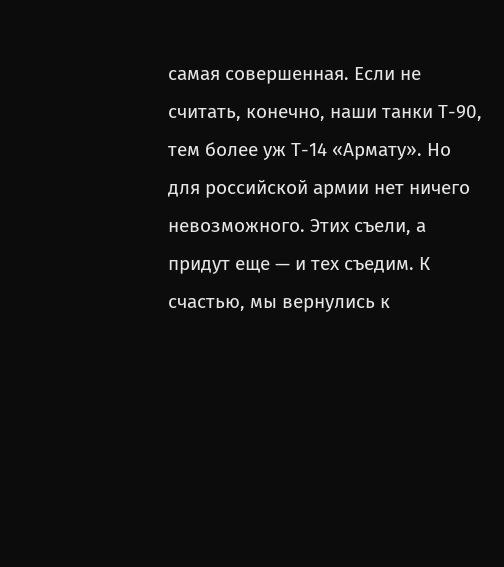самая совершенная. Если не считать, конечно, наши танки Т-90, тем более уж Т-14 «Армату». Но для российской армии нет ничего невозможного. Этих съели, а придут еще — и тех съедим. К счастью, мы вернулись к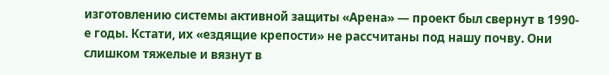изготовлению системы активной защиты «Арена» — проект был свернут в 1990-е годы. Кстати, их «ездящие крепости» не рассчитаны под нашу почву. Они слишком тяжелые и вязнут в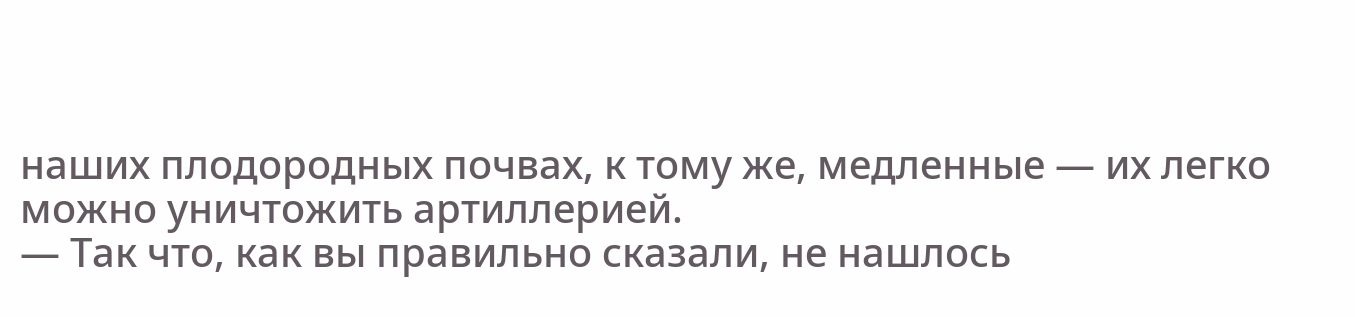наших плодородных почвах, к тому же, медленные — их легко можно уничтожить артиллерией.
— Так что, как вы правильно сказали, не нашлось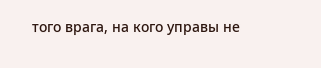того врага, на кого управы не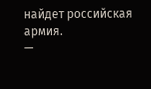найдет российская армия.
—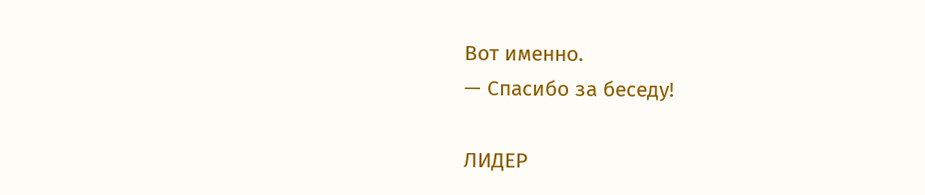Вот именно.
— Спасибо за беседу!

ЛИДЕР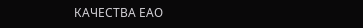КАЧЕСТВА ЕАО